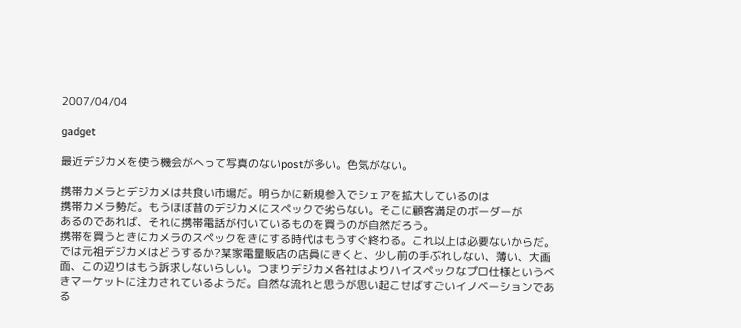2007/04/04

gadget

最近デジカメを使う機会がへって写真のないpostが多い。色気がない。

携帯カメラとデジカメは共食い市場だ。明らかに新規参入でシェアを拡大しているのは
携帯カメラ勢だ。もうほぼ昔のデジカメにスペックで劣らない。そこに顧客満足のボーダーが
あるのであれば、それに携帯電話が付いているものを買うのが自然だろう。
携帯を買うときにカメラのスペックをきにする時代はもうすぐ終わる。これ以上は必要ないからだ。では元祖デジカメはどうするか?某家電量販店の店員にきくと、少し前の手ぶれしない、薄い、大画面、この辺りはもう訴求しないらしい。つまりデジカメ各社はよりハイスペックなプロ仕様というべきマーケットに注力されているようだ。自然な流れと思うが思い起こせばすごいイノベーションである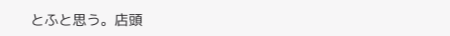とふと思う。店頭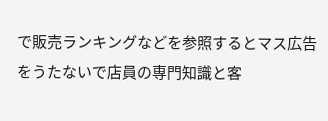で販売ランキングなどを参照するとマス広告をうたないで店員の専門知識と客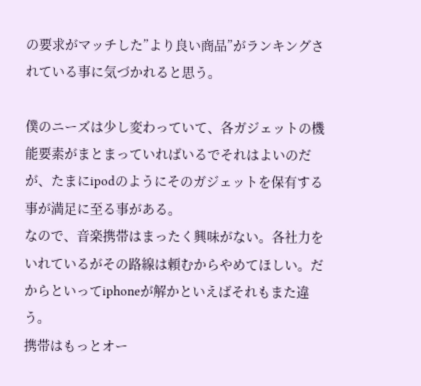の要求がマッチした”より良い商品”がランキングされている事に気づかれると思う。

僕のニーズは少し変わっていて、各ガジェットの機能要素がまとまっていればいるでそれはよいのだが、たまにipodのようにそのガジェットを保有する事が満足に至る事がある。
なので、音楽携帯はまったく興味がない。各社力をいれているがその路線は頼むからやめてほしい。だからといってiphoneが解かといえばそれもまた違う。
携帯はもっとオー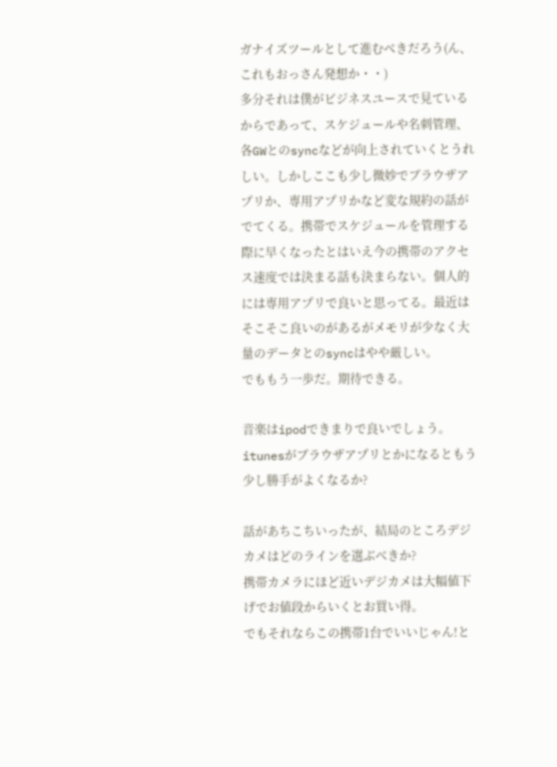ガナイズツールとして進むべきだろう(ん、これもおっさん発想か・・)
多分それは僕がビジネスユースで見ているからであって、スケジュールや名刺管理、各GWとのsyncなどが向上されていくとうれしい。しかしここも少し微妙でブラウザアプリか、専用アプリかなど変な規約の話がでてくる。携帯でスケジュールを管理する際に早くなったとはいえ今の携帯のアクセス速度では決まる話も決まらない。個人的には専用アプリで良いと思ってる。最近はそこそこ良いのがあるがメモリが少なく大量のデータとのsyncはやや厳しい。
でももう一歩だ。期待できる。

音楽はipodできまりで良いでしょう。
itunesがブラウザアプリとかになるともう少し勝手がよくなるか?

話があちこちいったが、結局のところデジカメはどのラインを選ぶべきか?
携帯カメラにほど近いデジカメは大幅値下げでお値段からいくとお買い得。
でもそれならこの携帯1台でいいじゃん!と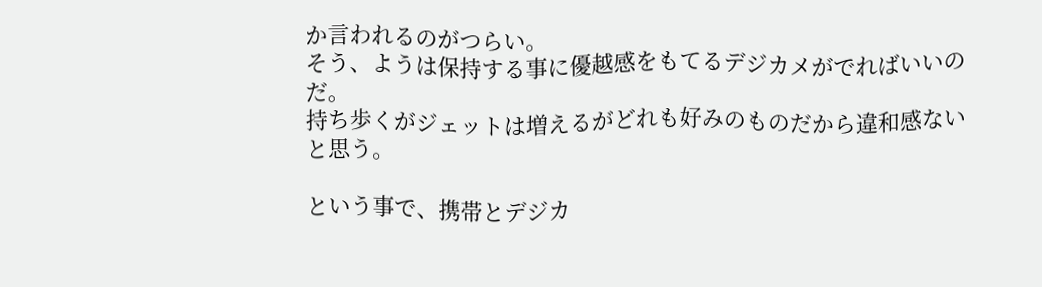か言われるのがつらい。
そう、ようは保持する事に優越感をもてるデジカメがでればいいのだ。
持ち歩くがジェットは増えるがどれも好みのものだから違和感ないと思う。

という事で、携帯とデジカ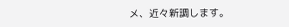メ、近々新調します。